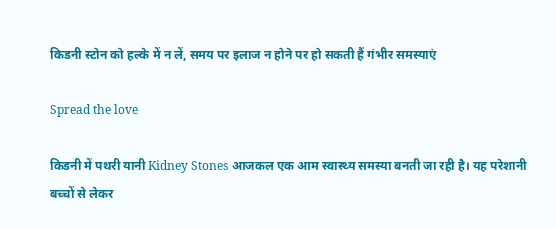किडनी स्टोन को हल्के में न लें, समय पर इलाज न होने पर हो सकती हैं गंभीर समस्याएं

Spread the love

किडनी में पथरी यानी Kidney Stones आजकल एक आम स्वास्थ्य समस्या बनती जा रही है। यह परेशानी बच्चों से लेकर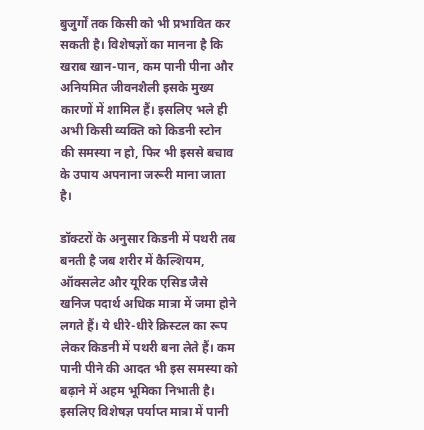बुजुर्गों तक किसी को भी प्रभावित कर सकती है। विशेषज्ञों का मानना है कि खराब खान-पान, कम पानी पीना और अनियमित जीवनशैली इसके मुख्य कारणों में शामिल हैं। इसलिए भले ही अभी किसी व्यक्ति को किडनी स्टोन की समस्या न हो, फिर भी इससे बचाव के उपाय अपनाना जरूरी माना जाता है।

डॉक्टरों के अनुसार किडनी में पथरी तब बनती है जब शरीर में कैल्शियम, ऑक्सलेट और यूरिक एसिड जैसे खनिज पदार्थ अधिक मात्रा में जमा होने लगते हैं। ये धीरे-धीरे क्रिस्टल का रूप लेकर किडनी में पथरी बना लेते हैं। कम पानी पीने की आदत भी इस समस्या को बढ़ाने में अहम भूमिका निभाती है। इसलिए विशेषज्ञ पर्याप्त मात्रा में पानी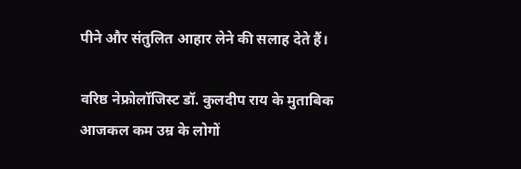पीने और संतुलित आहार लेने की सलाह देते हैं।

वरिष्ठ नेफ्रोलॉजिस्ट डॉ. कुलदीप राय के मुताबिक आजकल कम उम्र के लोगों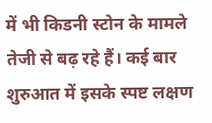में भी किडनी स्टोन के मामले तेजी से बढ़ रहे हैं। कई बार शुरुआत में इसके स्पष्ट लक्षण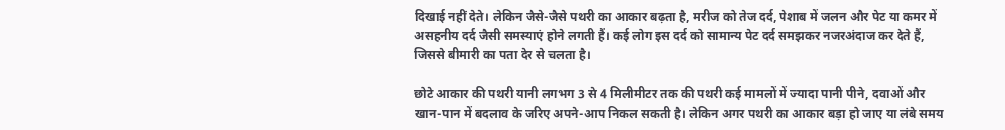दिखाई नहीं देते। लेकिन जैसे-जैसे पथरी का आकार बढ़ता है, मरीज को तेज दर्द, पेशाब में जलन और पेट या कमर में असहनीय दर्द जैसी समस्याएं होने लगती हैं। कई लोग इस दर्द को सामान्य पेट दर्द समझकर नजरअंदाज कर देते हैं, जिससे बीमारी का पता देर से चलता है।

छोटे आकार की पथरी यानी लगभग 3 से 4 मिलीमीटर तक की पथरी कई मामलों में ज्यादा पानी पीने, दवाओं और खान-पान में बदलाव के जरिए अपने-आप निकल सकती है। लेकिन अगर पथरी का आकार बड़ा हो जाए या लंबे समय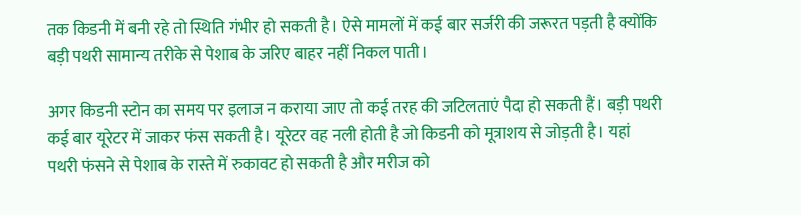तक किडनी में बनी रहे तो स्थिति गंभीर हो सकती है। ऐसे मामलों में कई बार सर्जरी की जरूरत पड़ती है क्योंकि बड़ी पथरी सामान्य तरीके से पेशाब के जरिए बाहर नहीं निकल पाती।

अगर किडनी स्टोन का समय पर इलाज न कराया जाए तो कई तरह की जटिलताएं पैदा हो सकती हैं। बड़ी पथरी कई बार यूरेटर में जाकर फंस सकती है। यूरेटर वह नली होती है जो किडनी को मूत्राशय से जोड़ती है। यहां पथरी फंसने से पेशाब के रास्ते में रुकावट हो सकती है और मरीज को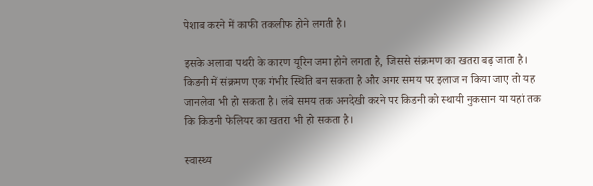पेशाब करने में काफी तकलीफ होने लगती है।

इसके अलावा पथरी के कारण यूरिन जमा होने लगता है, जिससे संक्रमण का खतरा बढ़ जाता है। किडनी में संक्रमण एक गंभीर स्थिति बन सकता है और अगर समय पर इलाज न किया जाए तो यह जानलेवा भी हो सकता है। लंबे समय तक अनदेखी करने पर किडनी को स्थायी नुकसान या यहां तक कि किडनी फेलियर का खतरा भी हो सकता है।

स्वास्थ्य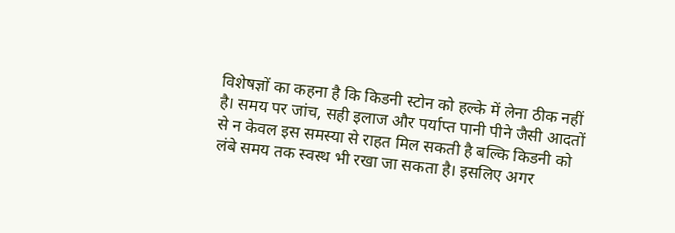विशेषज्ञों का कहना है कि किडनी स्टोन को हल्के में लेना ठीक नहीं है। समय पर जांच, सही इलाज और पर्याप्त पानी पीने जैसी आदतों से न केवल इस समस्या से राहत मिल सकती है बल्कि किडनी को लंबे समय तक स्वस्थ भी रखा जा सकता है। इसलिए अगर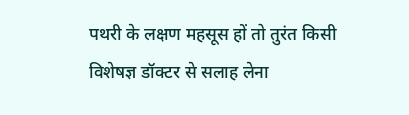पथरी के लक्षण महसूस हों तो तुरंत किसी विशेषज्ञ डॉक्टर से सलाह लेना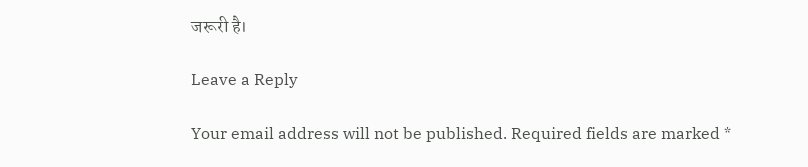जरूरी है।

Leave a Reply

Your email address will not be published. Required fields are marked *